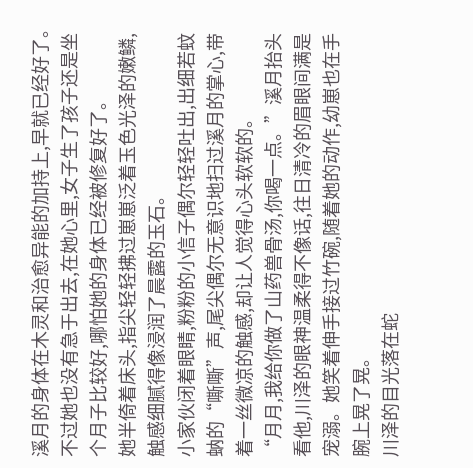溪月的身体在木灵和治愈异能的加持上,早就已经好了。
不过她也没有急于出去,在她心里,女子生了孩子还是坐个月子比较好,哪怕她的身体已经被修复好了。
她半倚着床头,指尖轻轻拂过崽崽泛着玉色光泽的嫩鳞,触感细腻得像浸润了晨露的玉石。
小家伙闭着眼睛,粉粉的小信子偶尔轻轻吐出,出细若蚊蚋的“嘶嘶”声,尾尖偶尔无意识地扫过溪月的掌心,带着一丝微凉的触感,却让人觉得心头软软的。
“月月,我给你做了山药兽骨汤,你喝一点。”溪月抬头看他,川泽的眼神温柔得不像话,往日清冷的眉眼间满是宠溺。她笑着伸手接过竹碗,随着她的动作,幼崽也在手腕上晃了晃。
川泽的目光落在蛇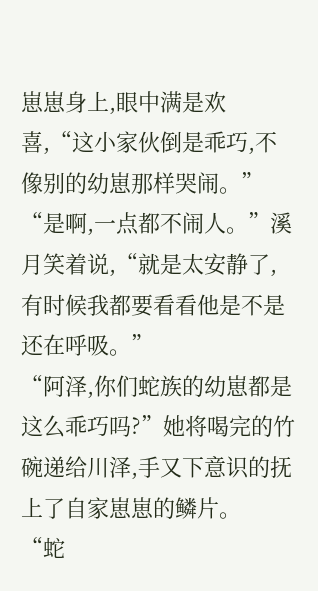崽崽身上,眼中满是欢喜,“这小家伙倒是乖巧,不像别的幼崽那样哭闹。”
“是啊,一点都不闹人。”溪月笑着说,“就是太安静了,有时候我都要看看他是不是还在呼吸。”
“阿泽,你们蛇族的幼崽都是这么乖巧吗?”她将喝完的竹碗递给川泽,手又下意识的抚上了自家崽崽的鳞片。
“蛇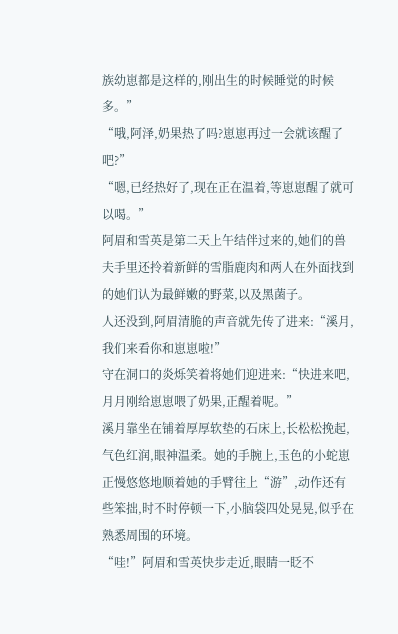族幼崽都是这样的,刚出生的时候睡觉的时候多。”
“哦,阿泽,奶果热了吗?崽崽再过一会就该醒了吧?”
“嗯,已经热好了,现在正在温着,等崽崽醒了就可以喝。”
阿眉和雪英是第二天上午结伴过来的,她们的兽夫手里还拎着新鲜的雪脂鹿肉和两人在外面找到的她们认为最鲜嫩的野菜,以及黑菌子。
人还没到,阿眉清脆的声音就先传了进来:“溪月,我们来看你和崽崽啦!”
守在洞口的炎烁笑着将她们迎进来:“快进来吧,月月刚给崽崽喂了奶果,正醒着呢。”
溪月靠坐在铺着厚厚软垫的石床上,长松松挽起,气色红润,眼神温柔。她的手腕上,玉色的小蛇崽正慢悠悠地顺着她的手臂往上“游”,动作还有些笨拙,时不时停顿一下,小脑袋四处晃晃,似乎在熟悉周围的环境。
“哇!”阿眉和雪英快步走近,眼睛一眨不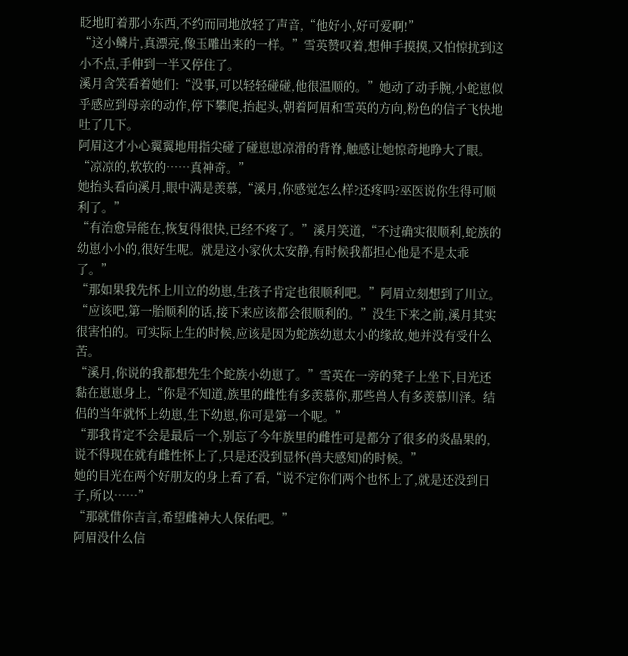眨地盯着那小东西,不约而同地放轻了声音,“他好小,好可爱啊!”
“这小鳞片,真漂亮,像玉雕出来的一样。”雪英赞叹着,想伸手摸摸,又怕惊扰到这小不点,手伸到一半又停住了。
溪月含笑看着她们:“没事,可以轻轻碰碰,他很温顺的。”她动了动手腕,小蛇崽似乎感应到母亲的动作,停下攀爬,抬起头,朝着阿眉和雪英的方向,粉色的信子飞快地吐了几下。
阿眉这才小心翼翼地用指尖碰了碰崽崽凉滑的背脊,触感让她惊奇地睁大了眼。“凉凉的,软软的……真神奇。”
她抬头看向溪月,眼中满是羡慕,“溪月,你感觉怎么样?还疼吗?巫医说你生得可顺利了。”
“有治愈异能在,恢复得很快,已经不疼了。”溪月笑道,“不过确实很顺利,蛇族的幼崽小小的,很好生呢。就是这小家伙太安静,有时候我都担心他是不是太乖了。”
“那如果我先怀上川立的幼崽,生孩子肯定也很顺利吧。”阿眉立刻想到了川立。
“应该吧,第一胎顺利的话,接下来应该都会很顺利的。”没生下来之前,溪月其实很害怕的。可实际上生的时候,应该是因为蛇族幼崽太小的缘故,她并没有受什么苦。
“溪月,你说的我都想先生个蛇族小幼崽了。”雪英在一旁的凳子上坐下,目光还黏在崽崽身上,“你是不知道,族里的雌性有多羡慕你,那些兽人有多羡慕川泽。结侣的当年就怀上幼崽,生下幼崽,你可是第一个呢。”
“那我肯定不会是最后一个,别忘了今年族里的雌性可是都分了很多的炎晶果的,说不得现在就有雌性怀上了,只是还没到显怀(兽夫感知)的时候。”
她的目光在两个好朋友的身上看了看,“说不定你们两个也怀上了,就是还没到日子,所以……”
“那就借你吉言,希望雌神大人保佑吧。”
阿眉没什么信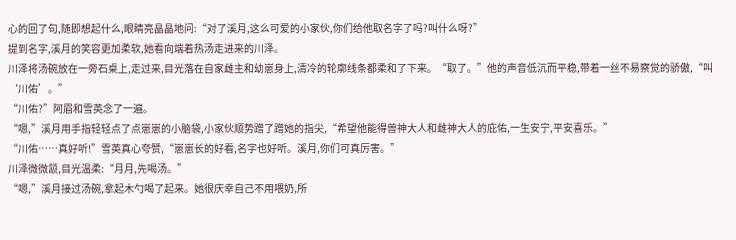心的回了句,随即想起什么,眼睛亮晶晶地问:“对了溪月,这么可爱的小家伙,你们给他取名字了吗?叫什么呀?”
提到名字,溪月的笑容更加柔软,她看向端着热汤走进来的川泽。
川泽将汤碗放在一旁石桌上,走过来,目光落在自家雌主和幼崽身上,清冷的轮廓线条都柔和了下来。“取了。”他的声音低沉而平稳,带着一丝不易察觉的骄傲,“叫‘川佑’。”
“川佑?”阿眉和雪英念了一遍。
“嗯,”溪月用手指轻轻点了点崽崽的小脑袋,小家伙顺势蹭了蹭她的指尖,“希望他能得兽神大人和雌神大人的庇佑,一生安宁,平安喜乐。”
“川佑……真好听!”雪英真心夸赞,“崽崽长的好看,名字也好听。溪月,你们可真厉害。”
川泽微微颔,目光温柔:“月月,先喝汤。”
“嗯,”溪月接过汤碗,拿起木勺喝了起来。她很庆幸自己不用喂奶,所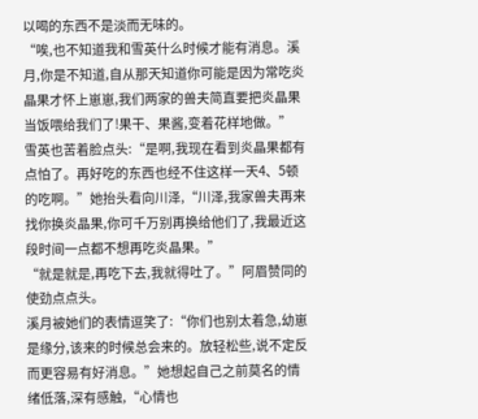以喝的东西不是淡而无味的。
“唉,也不知道我和雪英什么时候才能有消息。溪月,你是不知道,自从那天知道你可能是因为常吃炎晶果才怀上崽崽,我们两家的兽夫简直要把炎晶果当饭喂给我们了!果干、果酱,变着花样地做。”
雪英也苦着脸点头:“是啊,我现在看到炎晶果都有点怕了。再好吃的东西也经不住这样一天4、5顿的吃啊。”她抬头看向川泽,“川泽,我家兽夫再来找你换炎晶果,你可千万别再换给他们了,我最近这段时间一点都不想再吃炎晶果。”
“就是就是,再吃下去,我就得吐了。”阿眉赞同的使劲点点头。
溪月被她们的表情逗笑了:“你们也别太着急,幼崽是缘分,该来的时候总会来的。放轻松些,说不定反而更容易有好消息。”她想起自己之前莫名的情绪低落,深有感触,“心情也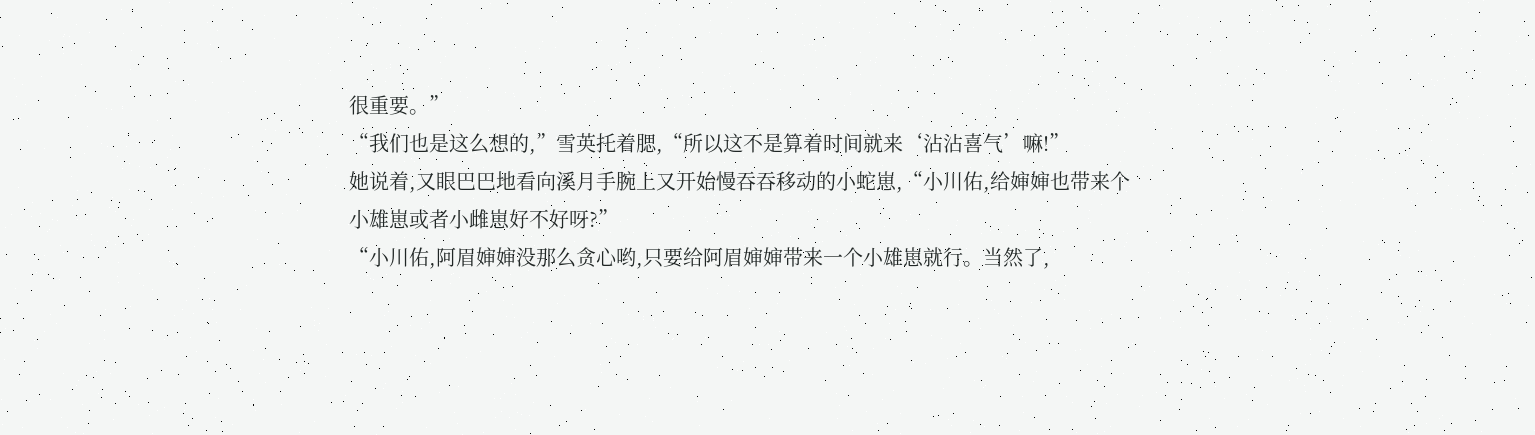很重要。”
“我们也是这么想的,”雪英托着腮,“所以这不是算着时间就来‘沾沾喜气’嘛!”
她说着,又眼巴巴地看向溪月手腕上又开始慢吞吞移动的小蛇崽,“小川佑,给婶婶也带来个小雄崽或者小雌崽好不好呀?”
“小川佑,阿眉婶婶没那么贪心哟,只要给阿眉婶婶带来一个小雄崽就行。当然了,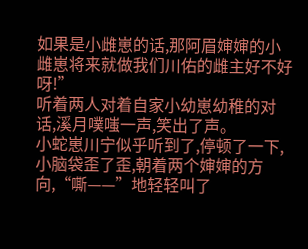如果是小雌崽的话,那阿眉婶婶的小雌崽将来就做我们川佑的雌主好不好呀!”
听着两人对着自家小幼崽幼稚的对话,溪月噗嗤一声,笑出了声。
小蛇崽川宁似乎听到了,停顿了一下,小脑袋歪了歪,朝着两个婶婶的方向,“嘶——”地轻轻叫了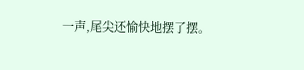一声,尾尖还愉快地摆了摆。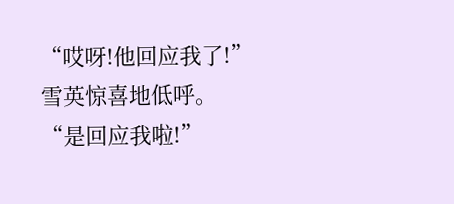“哎呀!他回应我了!”雪英惊喜地低呼。
“是回应我啦!”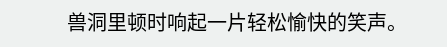兽洞里顿时响起一片轻松愉快的笑声。